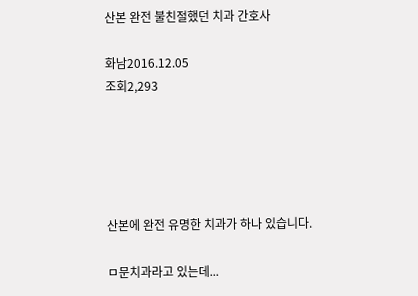산본 완전 불친절했던 치과 간호사

화남2016.12.05
조회2,293





산본에 완전 유명한 치과가 하나 있습니다.

ㅁ문치과라고 있는데...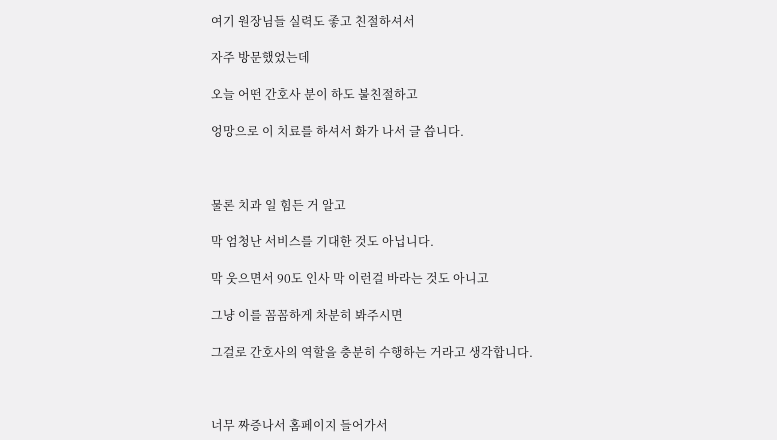여기 원장님들 실력도 좋고 친절하셔서

자주 방문했었는데

오늘 어떤 간호사 분이 하도 불친절하고

엉망으로 이 치료를 하셔서 화가 나서 글 씁니다.



물론 치과 일 힘든 거 알고

막 엄청난 서비스를 기대한 것도 아닙니다.

막 웃으면서 90도 인사 막 이런걸 바라는 것도 아니고

그냥 이를 꼼꼼하게 차분히 봐주시면

그걸로 간호사의 역할을 충분히 수행하는 거라고 생각합니다.



너무 짜증나서 홈페이지 들어가서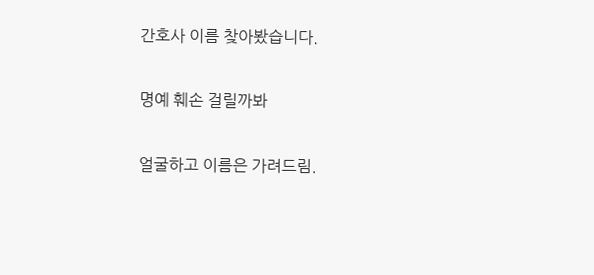간호사 이름 찾아봤습니다.

명예 훼손 걸릴까봐

얼굴하고 이름은 가려드림.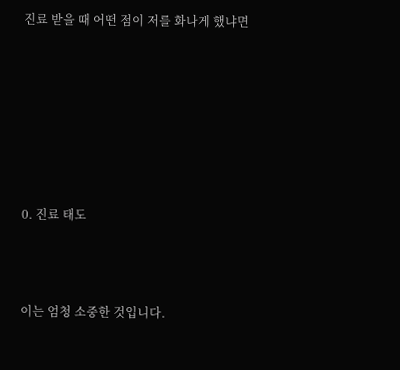진료 받을 때 어떤 점이 저를 화나게 했냐면







0. 진료 태도



이는 엄청 소중한 것입니다.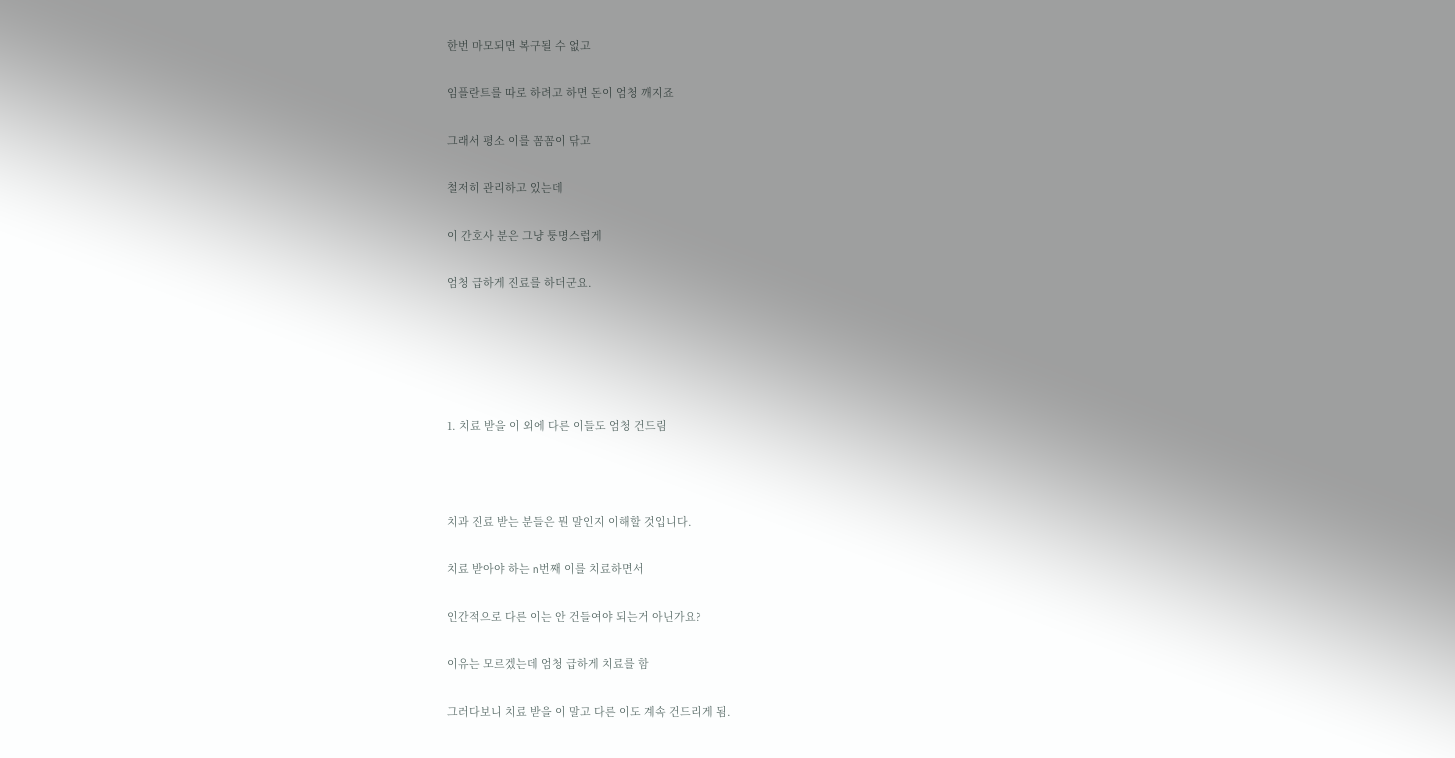한번 마모되면 복구될 수 없고

임플란트를 따로 하려고 하면 돈이 엄청 깨지죠

그래서 평소 이를 꼼꼼이 닦고

철저히 관리하고 있는데

이 간호사 분은 그냥 퉁명스럽게

엄청 급하게 진료를 하더군요.





1. 치료 받을 이 외에 다른 이들도 엄청 건드림



치과 진료 받는 분들은 뭔 말인지 이해할 것입니다.

치료 받아야 하는 n번째 이를 치료하면서

인간적으로 다른 이는 안 건들여야 되는거 아닌가요?

이유는 모르겠는데 엄청 급하게 치료를 함

그러다보니 치료 받을 이 말고 다른 이도 계속 건드리게 됨.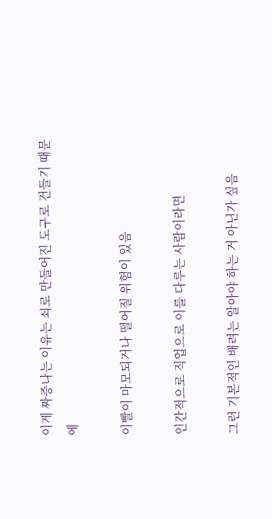이게 짜증나는 이유는 쇠로 만들어진 도구로 건들기 때문에

이빨이 마모되거나 떨어질 위험이 있음

인간적으로 직업으로 이를 다루는 사람이라면

그런 기본적인 배려는 알아야 하는 거 아닌가 싶음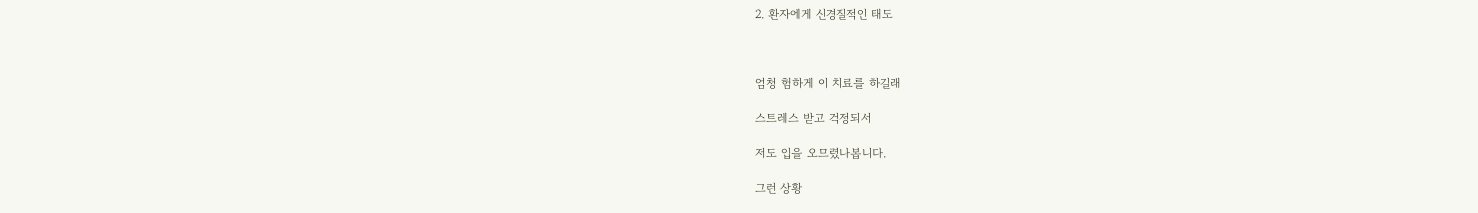2. 환자에게 신경질적인 태도



엄청 험하게 이 치료를 하길래

스트레스 받고 걱정되서

저도 입을 오므렸나봅니다.

그런 상황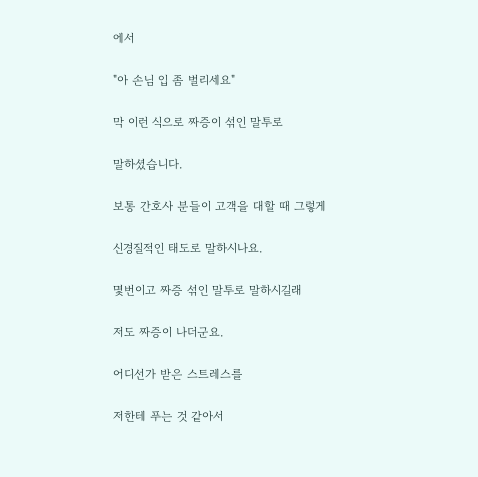에서

"아 손님 입 좀 벌리세요"

막 이런 식으로 짜증이 섞인 말투로

말하셨습니다.

보통 간호사 분들이 고객을 대할 때 그렇게

신경질적인 태도로 말하시나요.

몇번이고 짜증 섞인 말투로 말하시길래

저도 짜증이 나더군요.

어디선가 받은 스트레스를

저한테 푸는 것 같아서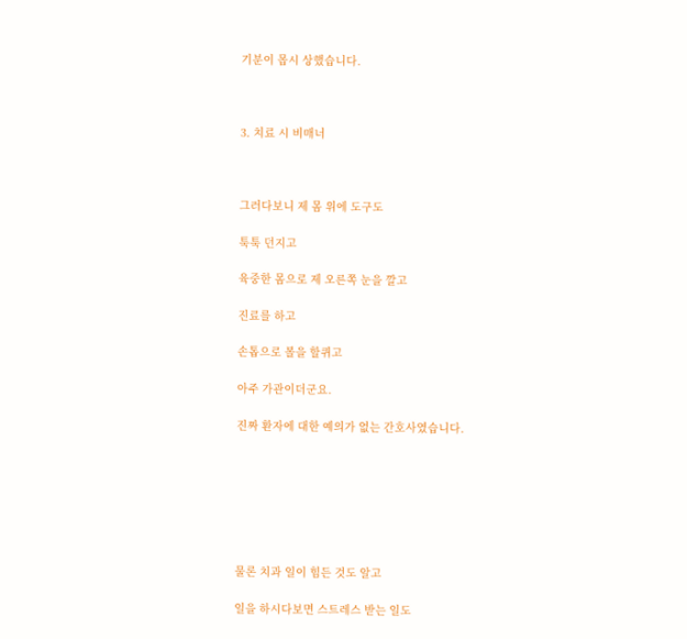기분이 몹시 상했습니다.



3. 치료 시 비매너



그러다보니 제 몸 위에 도구도

툭툭 던지고

육중한 몸으로 제 오른쪽 눈을 깔고

진료를 하고

손톱으로 볼을 할퀴고

아주 가관이더군요.

진짜 환자에 대한 예의가 없는 간호사였습니다.







물론 치과 일이 힘든 것도 알고

일을 하시다보면 스트레스 받는 일도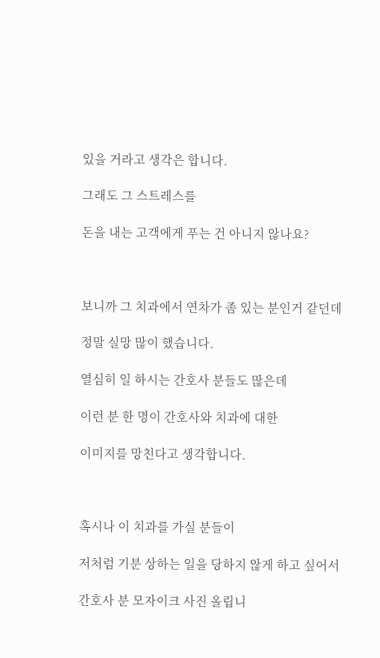있을 거라고 생각은 합니다.

그래도 그 스트레스를

돈을 내는 고객에게 푸는 건 아니지 않나요?



보니까 그 치과에서 연차가 좀 있는 분인거 같던데

정말 실망 많이 했습니다.

열심히 일 하시는 간호사 분들도 많은데

이런 분 한 명이 간호사와 치과에 대한

이미지를 망친다고 생각합니다.



혹시나 이 치과를 가실 분들이

저처럼 기분 상하는 일을 당하지 않게 하고 싶어서

간호사 분 모자이크 사진 올립니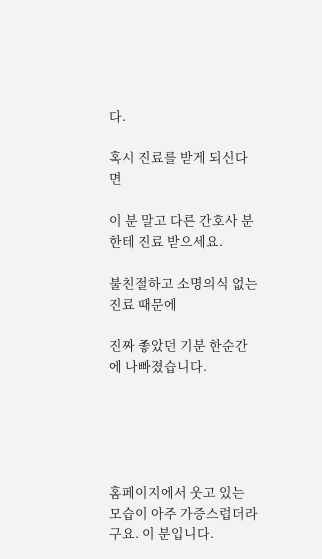다.

혹시 진료를 받게 되신다면

이 분 말고 다른 간호사 분한테 진료 받으세요.

불친절하고 소명의식 없는 진료 때문에

진짜 좋았던 기분 한순간에 나빠졌습니다.





홈페이지에서 웃고 있는 모습이 아주 가증스럽더라구요. 이 분입니다.